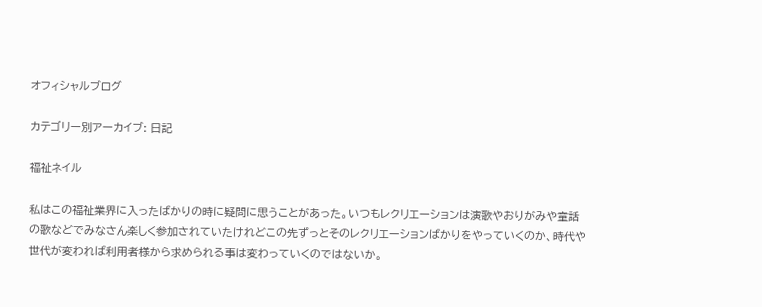オフィシャルブログ

カテゴリー別アーカイブ: 日記

福祉ネイル

私はこの福祉業界に入ったばかりの時に疑問に思うことがあった。いつもレクリエーションは演歌やおりがみや童話の歌などでみなさん楽しく参加されていたけれどこの先ずっとそのレクリエーションばかりをやっていくのか、時代や世代が変われば利用者様から求められる事は変わっていくのではないか。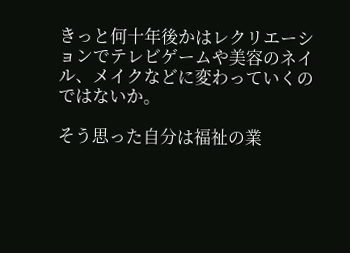きっと何十年後かはレクリエーションでテレビゲームや美容のネイル、メイクなどに変わっていくのではないか。

そう思った自分は福祉の業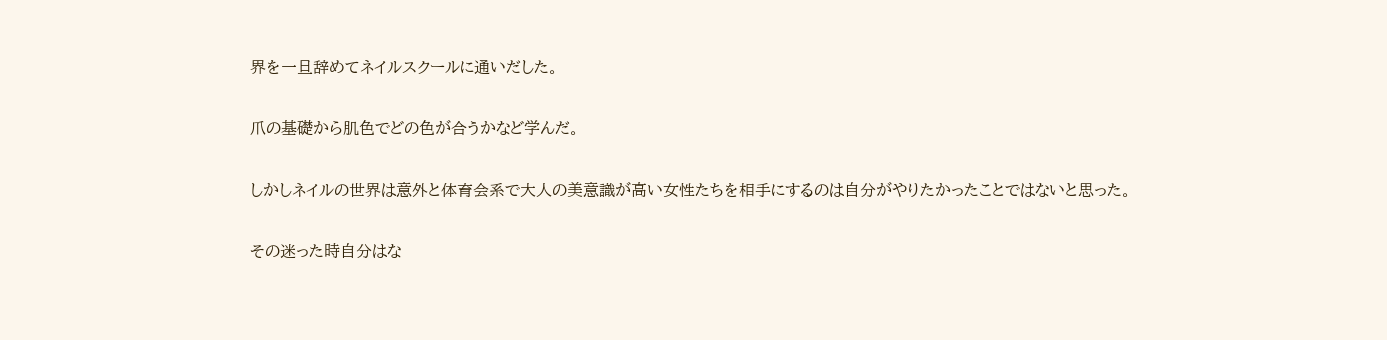界を一旦辞めてネイルスクールに通いだした。

爪の基礎から肌色でどの色が合うかなど学んだ。

しかしネイルの世界は意外と体育会系で大人の美意識が高い女性たちを相手にするのは自分がやりたかったことではないと思った。

その迷った時自分はな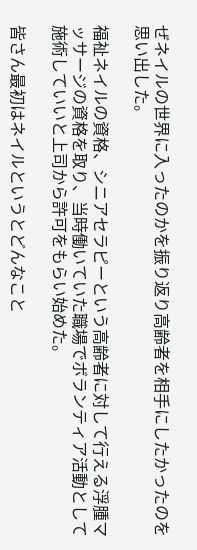ぜネイルの世界に入ったのかを振り返り高齢者を相手にしたかったのを思い出した。

福祉ネイルの資格、シニアセラピーという高齢者に対して行える浮腫マッサージの資格を取り、当時働いていた職場でボランティア活動として施術していいと上司から許可をもらい始めた。

皆さん最初はネイルというとどんなこと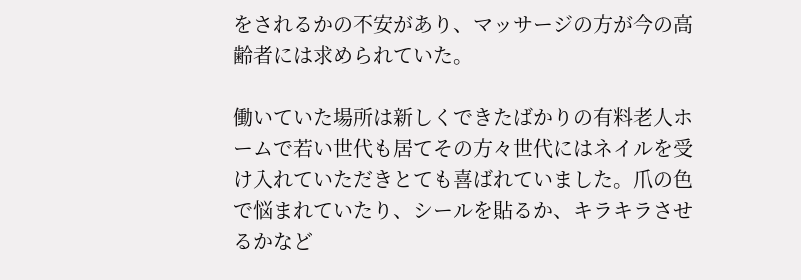をされるかの不安があり、マッサージの方が今の高齢者には求められていた。

働いていた場所は新しくできたばかりの有料老人ホームで若い世代も居てその方々世代にはネイルを受け入れていただきとても喜ばれていました。爪の色で悩まれていたり、シールを貼るか、キラキラさせるかなど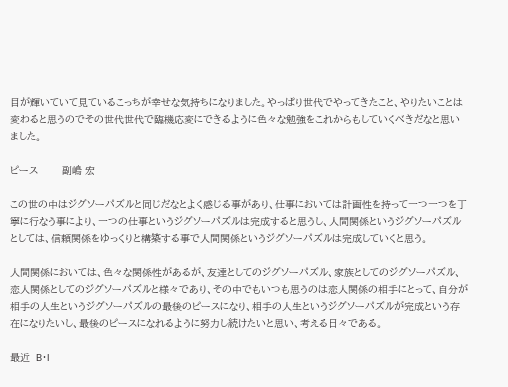目が輝いていて見ているこっちが幸せな気持ちになりました。やっぱり世代でやってきたこと、やりたいことは変わると思うのでその世代世代で臨機応変にできるように色々な勉強をこれからもしていくべきだなと思いました。

ピース        副嶋 宏

この世の中はジグソーパズルと同じだなとよく感じる事があり、仕事においては計画性を持って一つ一つを丁寧に行なう事により、一つの仕事というジグソーパズルは完成すると思うし、人間関係というジグソーパズルとしては、信頼関係をゆっくりと構築する事で人間関係というジグソーパズルは完成していくと思う。

人間関係においては、色々な関係性があるが、友達としてのジグソーパズル、家族としてのジグソーパズル、恋人関係としてのジグソーパズルと様々であり、その中でもいつも思うのは恋人関係の相手にとって、自分が相手の人生というジグソーパズルの最後のピースになり、相手の人生というジグソーパズルが完成という存在になりたいし、最後のピースになれるように努力し続けたいと思い、考える日々である。

最近  B・I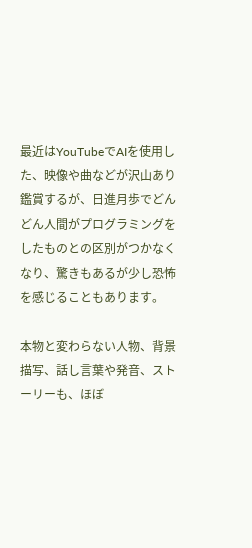最近はYouTubeでAIを使用した、映像や曲などが沢山あり鑑賞するが、日進月歩でどんどん人間がプログラミングをしたものとの区別がつかなくなり、驚きもあるが少し恐怖を感じることもあります。

本物と変わらない人物、背景描写、話し言葉や発音、ストーリーも、ほぼ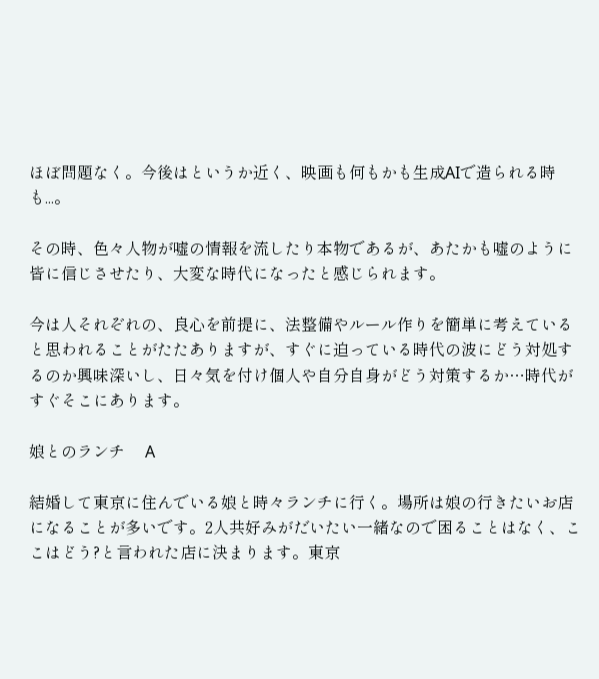ほぼ問題なく。今後はというか近く、映画も何もかも生成AIで造られる時も...。

その時、色々人物が嘘の情報を流したり本物であるが、あたかも嘘のように皆に信じさせたり、大変な時代になったと感じられます。

今は人それぞれの、良心を前提に、法整備やルール作りを簡単に考えていると思われることがたたありますが、すぐに迫っている時代の波にどう対処するのか興味深いし、日々気を付け個人や自分自身がどう対策するか…時代がすぐそこにあります。

娘とのランチ     A

結婚して東京に住んでいる娘と時々ランチに行く。場所は娘の行きたいお店になることが多いです。2人共好みがだいたい一緒なので困ることはなく、ここはどう?と言われた店に決まります。東京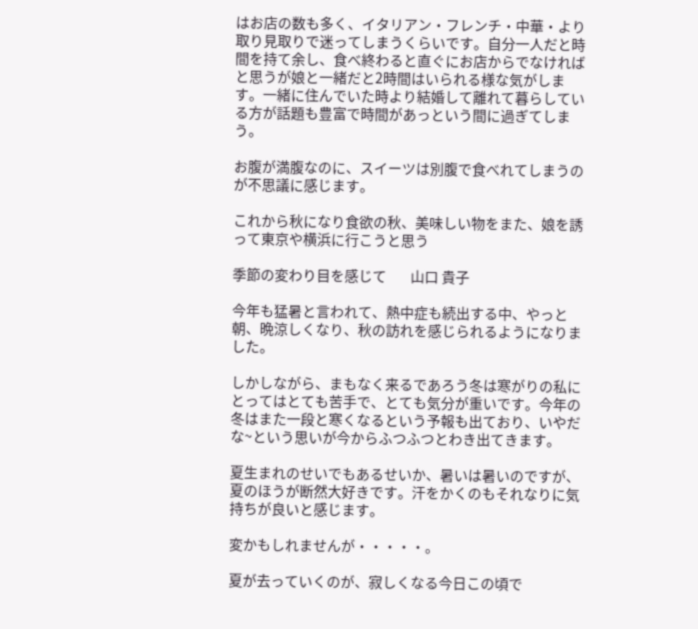はお店の数も多く、イタリアン・フレンチ・中華・より取り見取りで迷ってしまうくらいです。自分一人だと時間を持て余し、食べ終わると直ぐにお店からでなければと思うが娘と一緒だと2時間はいられる様な気がします。一緒に住んでいた時より結婚して離れて暮らしている方が話題も豊富で時間があっという間に過ぎてしまう。

お腹が満腹なのに、スイーツは別腹で食べれてしまうのが不思議に感じます。

これから秋になり食欲の秋、美味しい物をまた、娘を誘って東京や横浜に行こうと思う

季節の変わり目を感じて        山口 貴子

今年も猛暑と言われて、熱中症も続出する中、やっと朝、晩涼しくなり、秋の訪れを感じられるようになりました。

しかしながら、まもなく来るであろう冬は寒がりの私にとってはとても苦手で、とても気分が重いです。今年の冬はまた一段と寒くなるという予報も出ており、いやだな~という思いが今からふつふつとわき出てきます。

夏生まれのせいでもあるせいか、暑いは暑いのですが、夏のほうが断然大好きです。汗をかくのもそれなりに気持ちが良いと感じます。

変かもしれませんが・・・・・。

夏が去っていくのが、寂しくなる今日この頃で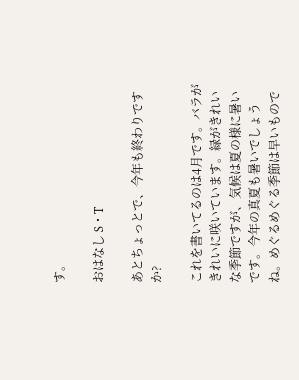す。

おはなし S・T

あとちょっとで、今年も終わりですか?

これを書いてるのは4月です。バラがきれいに咲いています。緑がきれいな季節ですが、気候は夏の様に暑いです。今年の真夏も暑いでしょうね。めぐるめぐる季節は早いもので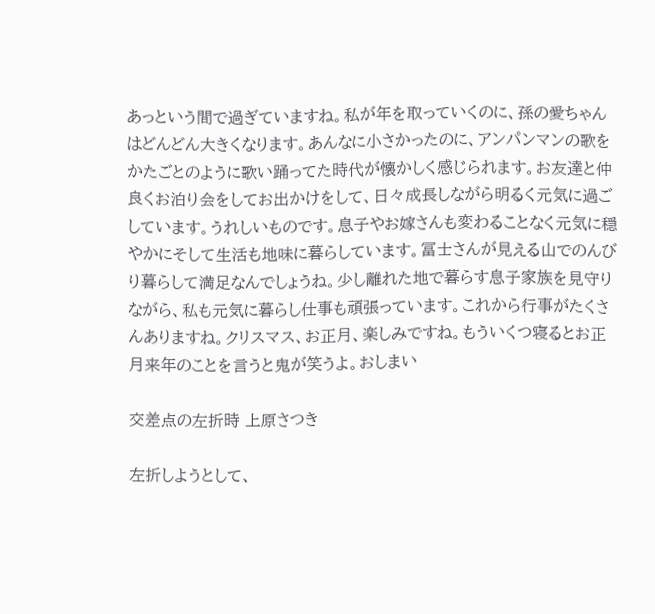あっという間で過ぎていますね。私が年を取っていくのに、孫の愛ちゃんはどんどん大きくなります。あんなに小さかったのに、アンパンマンの歌をかたごとのように歌い踊ってた時代が懐かしく感じられます。お友達と仲良くお泊り会をしてお出かけをして、日々成長しながら明るく元気に過ごしています。うれしいものです。息子やお嫁さんも変わることなく元気に穏やかにそして生活も地味に暮らしています。冨士さんが見える山でのんびり暮らして満足なんでしょうね。少し離れた地で暮らす息子家族を見守りながら、私も元気に暮らし仕事も頑張っています。これから行事がたくさんありますね。クリスマス、お正月、楽しみですね。もういくつ寝るとお正月来年のことを言うと鬼が笑うよ。おしまい

交差点の左折時 上原さつき

左折しようとして、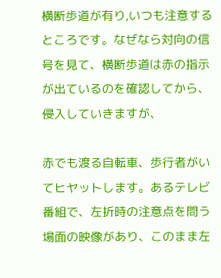横断歩道が有り,いつも注意するところです。なぜなら対向の信号を見て、横断歩道は赤の指示が出ているのを確認してから、侵入していきますが、

赤でも渡る自転車、歩行者がいてヒヤットします。あるテレビ番組で、左折時の注意点を問う場面の映像があり、このまま左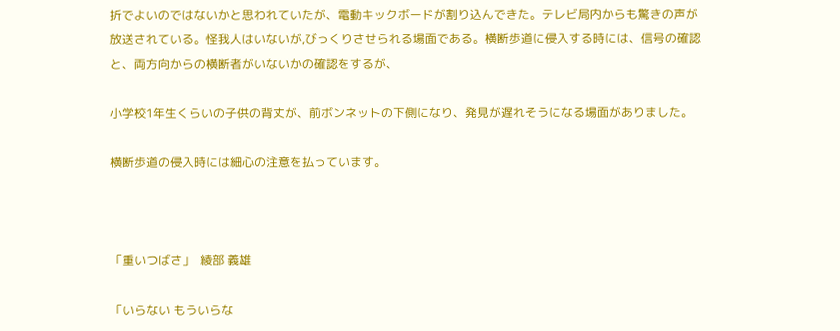折でよいのではないかと思われていたが、電動キックボードが割り込んできた。テレビ局内からも驚きの声が放送されている。怪我人はいないが,びっくりさせられる場面である。横断歩道に侵入する時には、信号の確認と、両方向からの横断者がいないかの確認をするが、

小学校1年生くらいの子供の背丈が、前ボンネットの下側になり、発見が遅れそうになる場面がありました。

横断歩道の侵入時には細心の注意を払っています。



「重いつばさ」  綾部 義雄

「いらない もういらな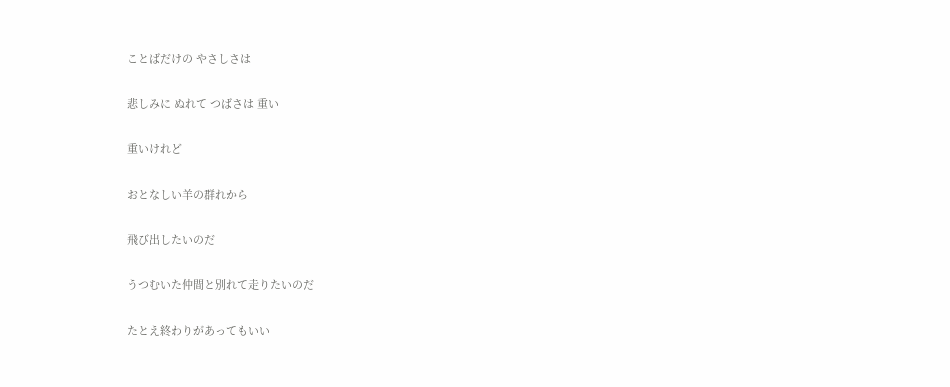ことばだけの やさしさは

悲しみに ぬれて つばさは 重い

重いけれど

おとなしい羊の群れから

飛び出したいのだ

うつむいた仲間と別れて走りたいのだ

たとえ終わりがあってもいい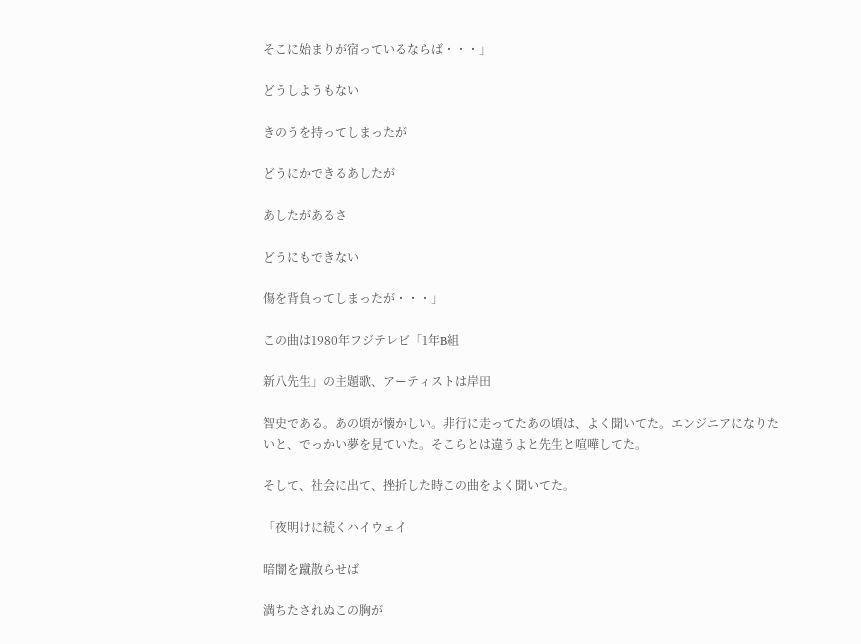そこに始まりが宿っているならば・・・」

どうしようもない

きのうを持ってしまったが

どうにかできるあしたが

あしたがあるさ

どうにもできない

傷を背負ってしまったが・・・」

この曲は1980年フジテレビ「1年B組

新八先生」の主題歌、アーティストは岸田

智史である。あの頃が懐かしい。非行に走ってたあの頃は、よく聞いてた。エンジニアになりたいと、でっかい夢を見ていた。そこらとは違うよと先生と喧嘩してた。

そして、社会に出て、挫折した時この曲をよく聞いてた。

「夜明けに続くハイウェイ

暗闇を蹴散らせば

満ちたされぬこの胸が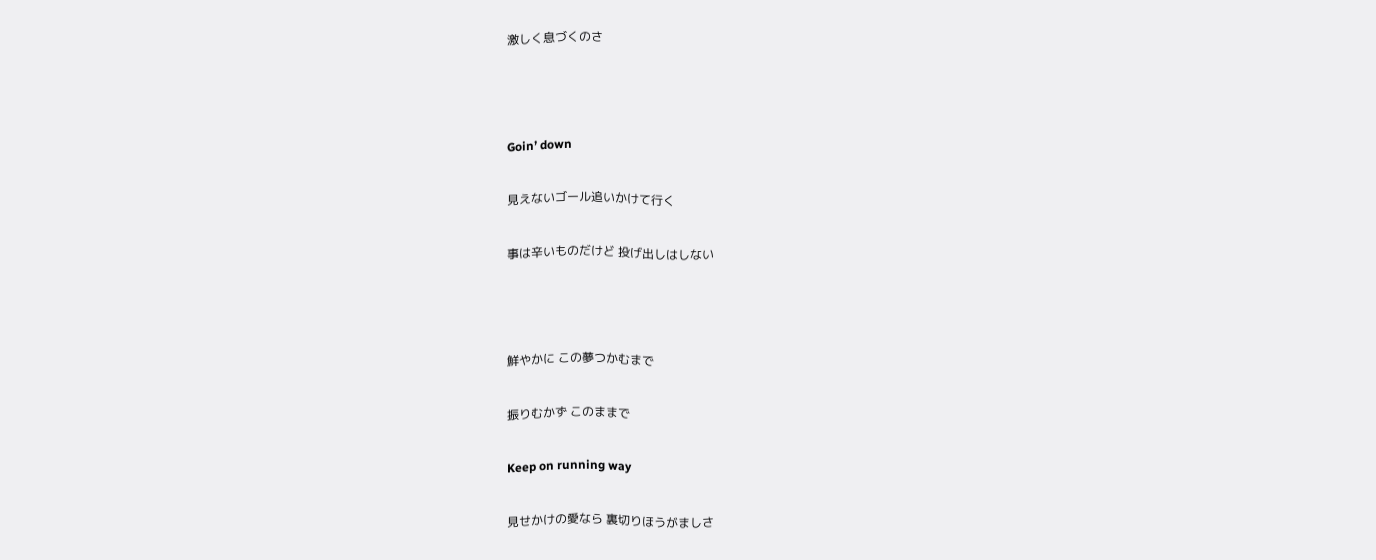激しく息づくのさ



Goin’ down

見えないゴール追いかけて行く

事は辛いものだけど 投げ出しはしない



鮮やかに この夢つかむまで

振りむかず このままで

Keep on running way

見せかけの愛なら 裏切りほうがましさ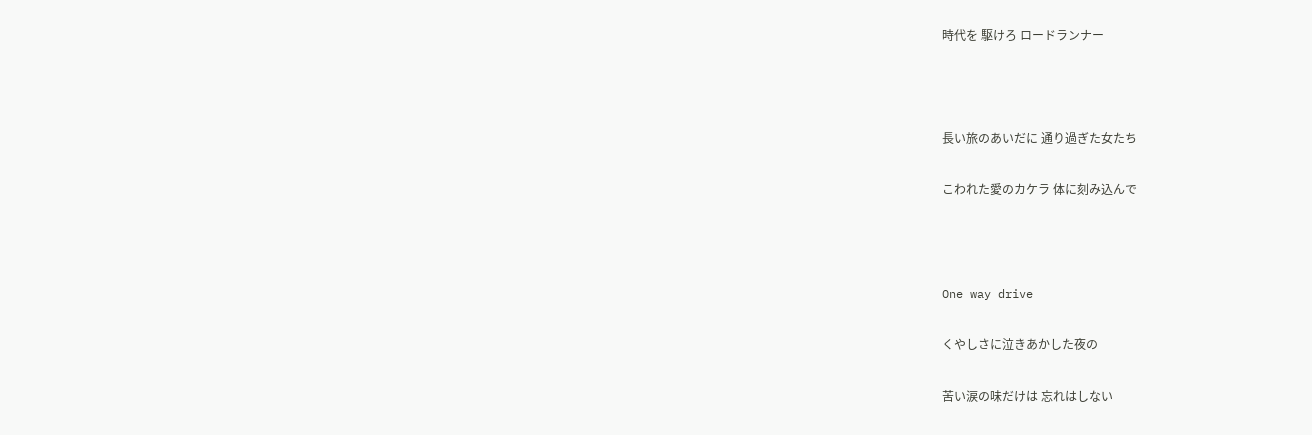時代を 駆けろ ロードランナー



長い旅のあいだに 通り過ぎた女たち

こわれた愛のカケラ 体に刻み込んで



One way drive

くやしさに泣きあかした夜の

苦い涙の味だけは 忘れはしない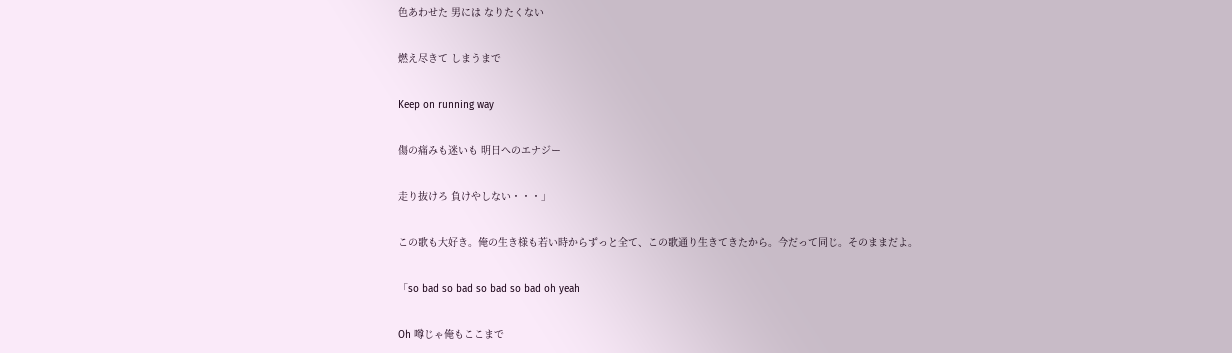色あわせた 男には なりたくない

燃え尽きて しまうまで

Keep on running way

傷の痛みも迷いも 明日へのエナジー

走り抜けろ 負けやしない・・・」

この歌も大好き。俺の生き様も若い時からずっと全て、この歌通り生きてきたから。今だって同じ。そのままだよ。

「so bad so bad so bad so bad oh yeah

Oh 噂じゃ俺もここまで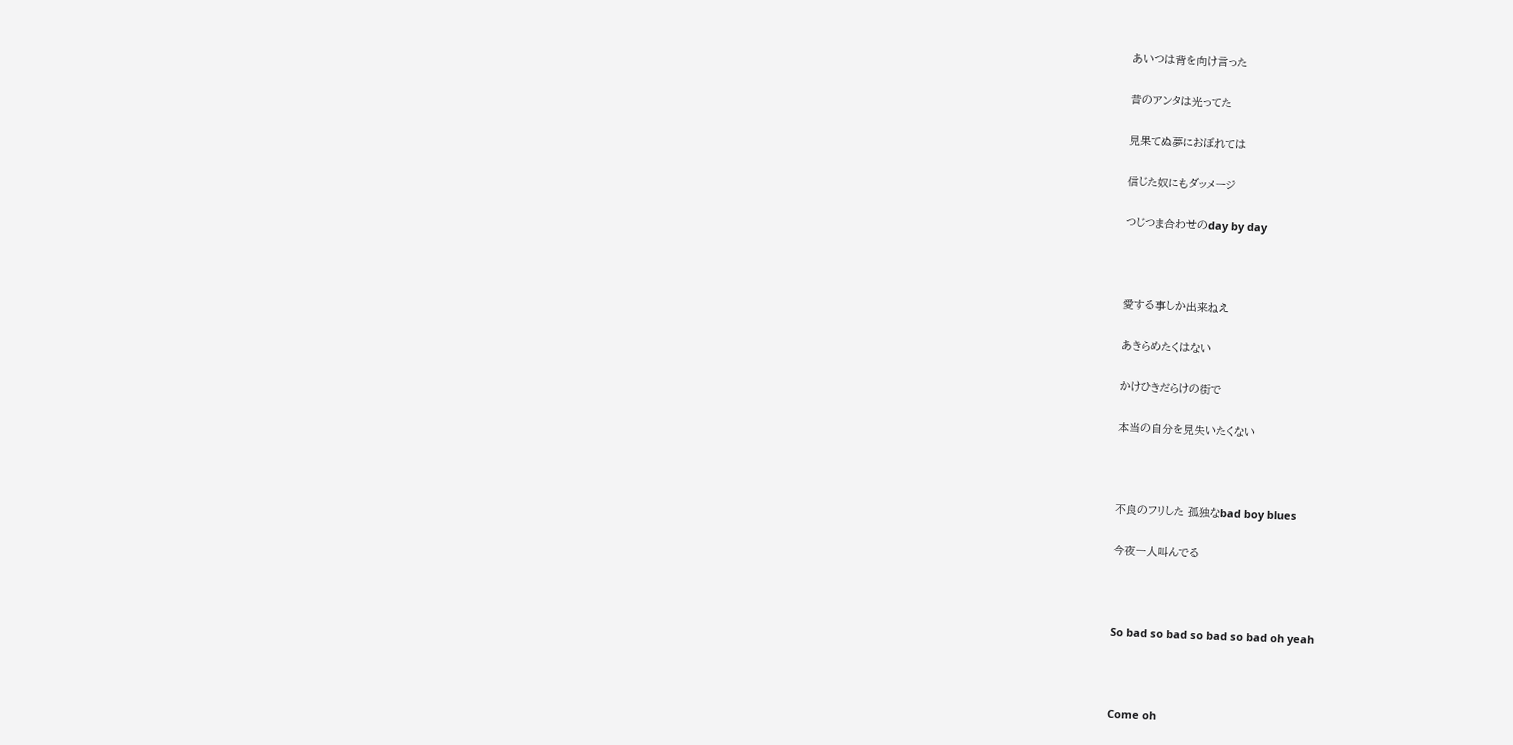あいつは背を向け言った

昔のアンタは光ってた

見果てぬ夢におぼれては

信じた奴にもダッメージ

つじつま合わせのday by day



愛する事しか出来ねえ

あきらめたくはない

かけひきだらけの街で

本当の自分を見失いたくない



不良のフリした 孤独なbad boy blues

今夜一人叫んでる



So bad so bad so bad so bad oh yeah



Come oh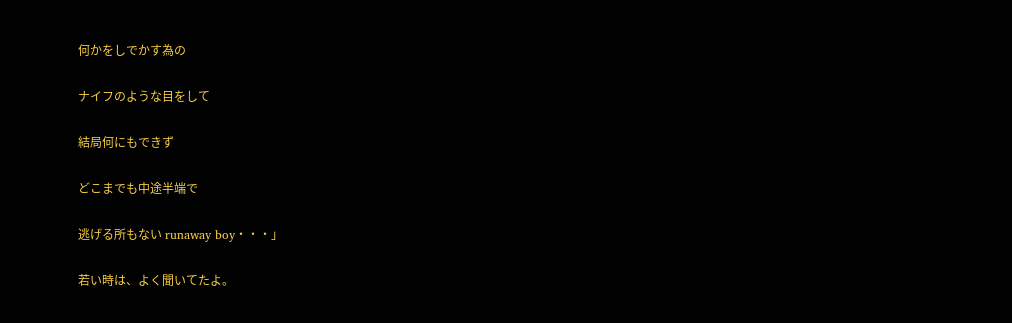何かをしでかす為の

ナイフのような目をして

結局何にもできず

どこまでも中途半端で

逃げる所もない runaway boy・・・」

若い時は、よく聞いてたよ。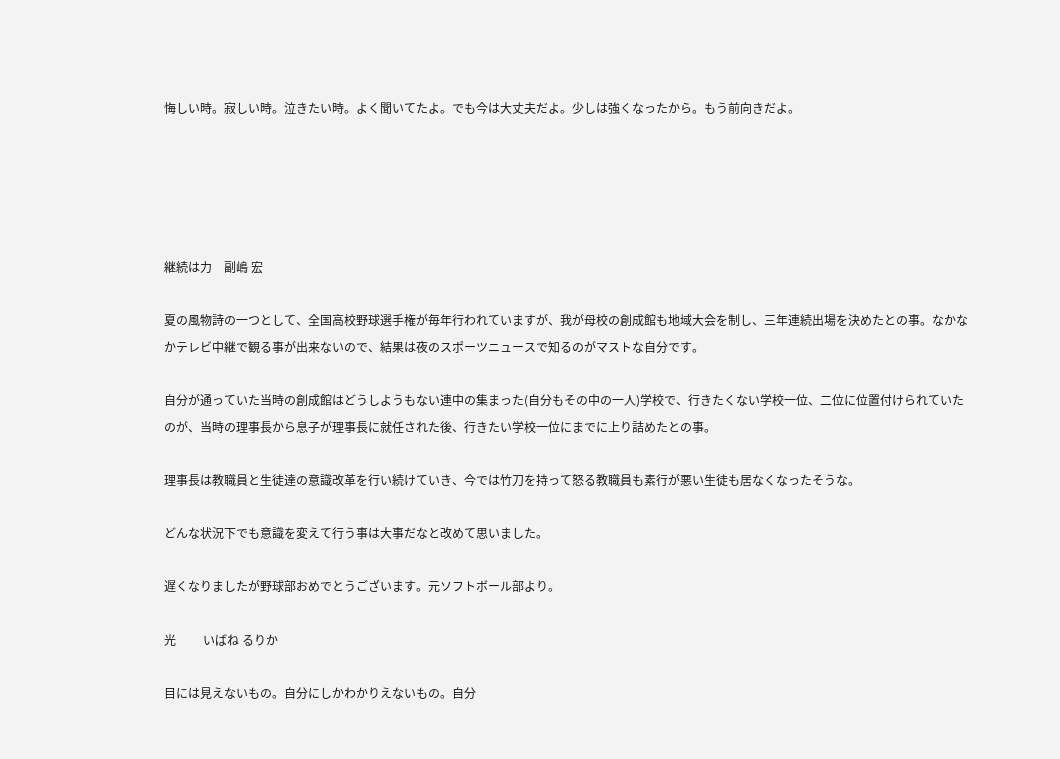悔しい時。寂しい時。泣きたい時。よく聞いてたよ。でも今は大丈夫だよ。少しは強くなったから。もう前向きだよ。





継続は力    副嶋 宏

夏の風物詩の一つとして、全国高校野球選手権が毎年行われていますが、我が母校の創成館も地域大会を制し、三年連続出場を決めたとの事。なかなかテレビ中継で観る事が出来ないので、結果は夜のスポーツニュースで知るのがマストな自分です。

自分が通っていた当時の創成館はどうしようもない連中の集まった(自分もその中の一人)学校で、行きたくない学校一位、二位に位置付けられていたのが、当時の理事長から息子が理事長に就任された後、行きたい学校一位にまでに上り詰めたとの事。

理事長は教職員と生徒達の意識改革を行い続けていき、今では竹刀を持って怒る教職員も素行が悪い生徒も居なくなったそうな。

どんな状況下でも意識を変えて行う事は大事だなと改めて思いました。

遅くなりましたが野球部おめでとうございます。元ソフトボール部より。

光         いばね るりか

目には見えないもの。自分にしかわかりえないもの。自分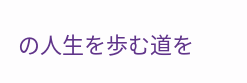の人生を歩む道を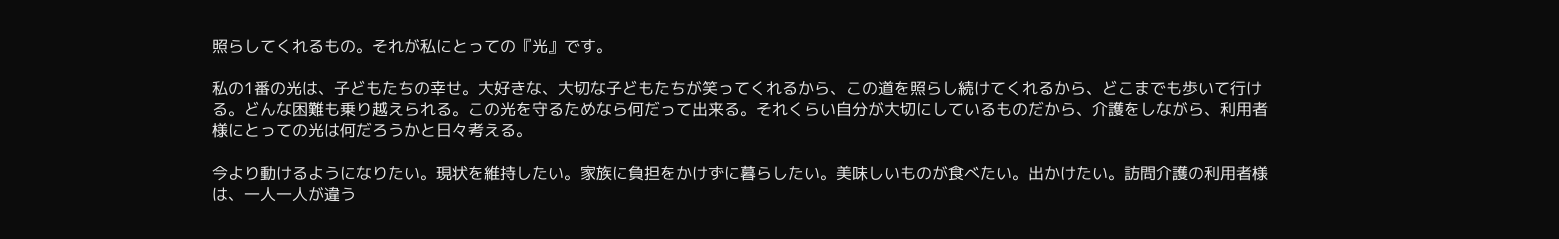照らしてくれるもの。それが私にとっての『光』です。

私の1番の光は、子どもたちの幸せ。大好きな、大切な子どもたちが笑ってくれるから、この道を照らし続けてくれるから、どこまでも歩いて行ける。どんな困難も乗り越えられる。この光を守るためなら何だって出来る。それくらい自分が大切にしているものだから、介護をしながら、利用者様にとっての光は何だろうかと日々考える。

今より動けるようになりたい。現状を維持したい。家族に負担をかけずに暮らしたい。美味しいものが食べたい。出かけたい。訪問介護の利用者様は、一人一人が違う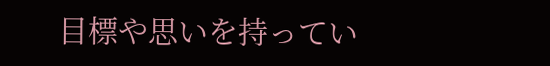目標や思いを持ってい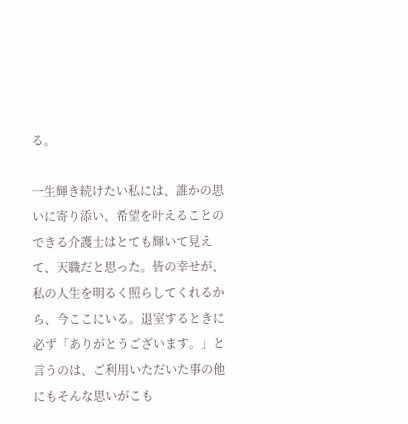る。

一生輝き続けたい私には、誰かの思いに寄り添い、希望を叶えることのできる介護士はとても輝いて見えて、天職だと思った。皆の幸せが、私の人生を明るく照らしてくれるから、今ここにいる。退室するときに必ず「ありがとうございます。」と言うのは、ご利用いただいた事の他にもそんな思いがこも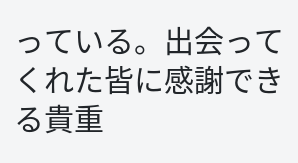っている。出会ってくれた皆に感謝できる貴重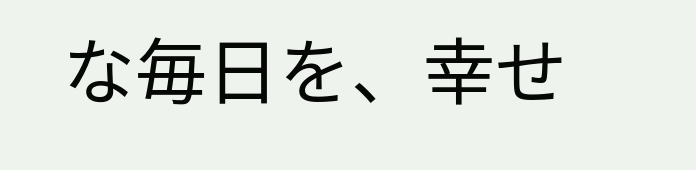な毎日を、幸せ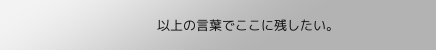以上の言葉でここに残したい。